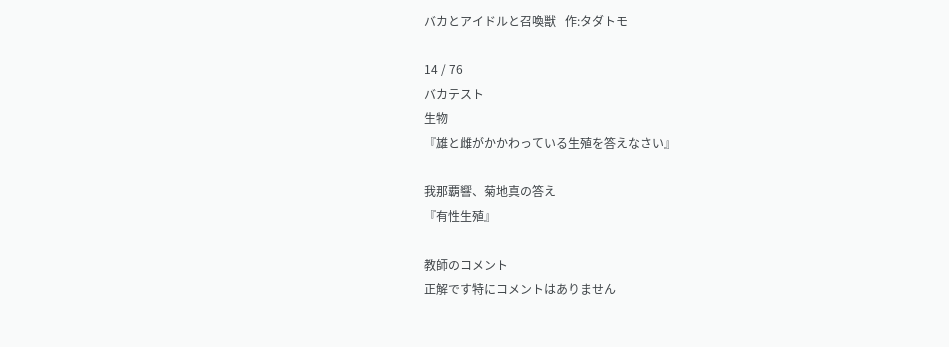バカとアイドルと召喚獣   作:タダトモ

14 / 76
バカテスト
生物
『雄と雌がかかわっている生殖を答えなさい』

我那覇響、菊地真の答え
『有性生殖』

教師のコメント
正解です特にコメントはありません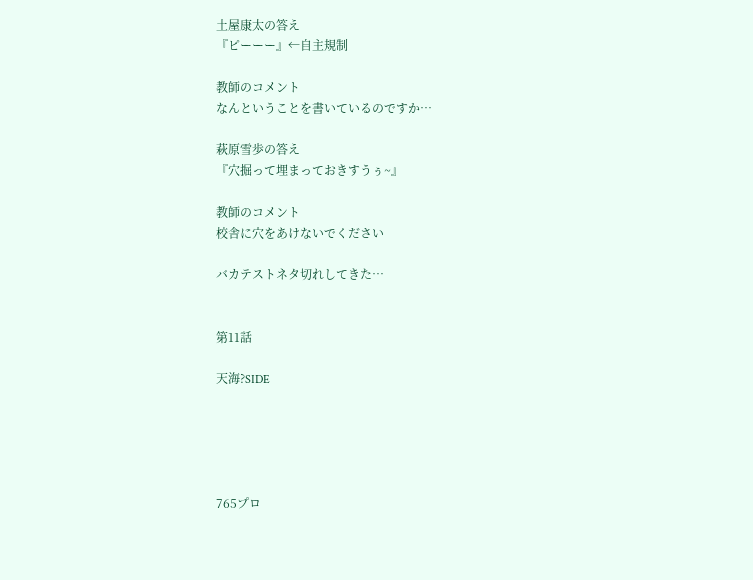土屋康太の答え
『ピーーー』←自主規制

教師のコメント
なんということを書いているのですか…

萩原雪歩の答え
『穴掘って埋まっておきすうぅ~』

教師のコメント
校舎に穴をあけないでください

バカテストネタ切れしてきた…


第11話

天海?SIDE





765プロ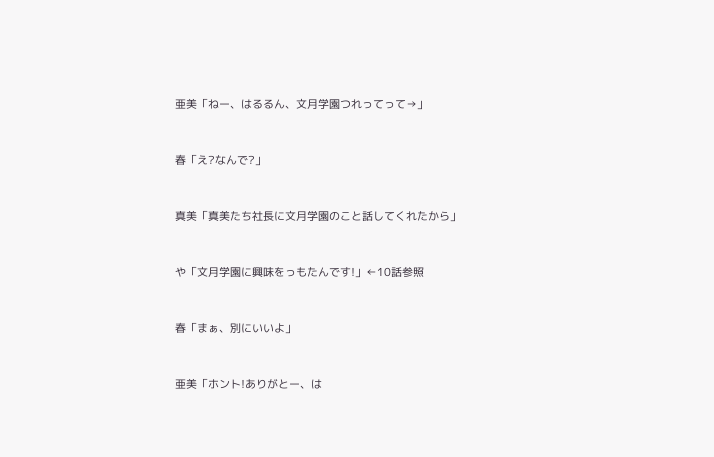亜美「ねー、はるるん、文月学園つれってって→」



春「え?なんで?」



真美「真美たち社長に文月学園のこと話してくれたから」



や「文月学園に興味をっもたんです!」←10話参照



春「まぁ、別にいいよ」



亜美「ホント!ありがとー、は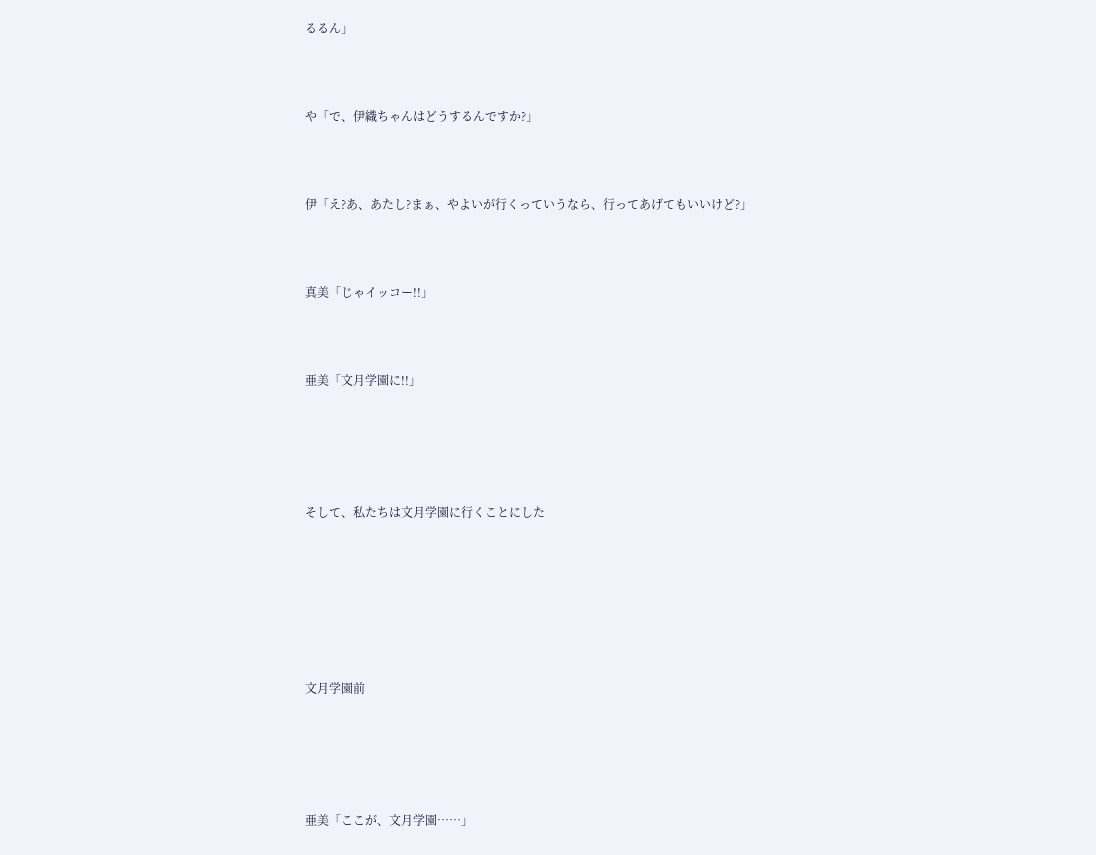るるん」



や「で、伊織ちゃんはどうするんですか?」



伊「え?あ、あたし?まぁ、やよいが行くっていうなら、行ってあげてもいいけど?」



真美「じゃイッコー!!」



亜美「文月学園に!!」





そして、私たちは文月学園に行くことにした







文月学園前





亜美「ここが、文月学園……」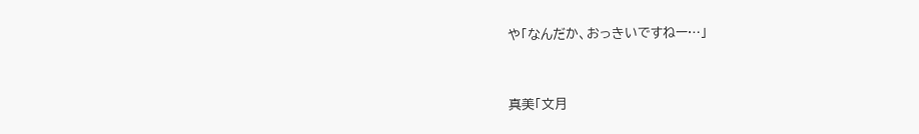や「なんだか、おっきいですねー…」



真美「文月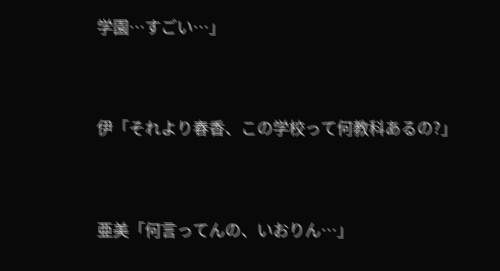学園…すごい…」



伊「それより春香、この学校って何教科あるの?」



亜美「何言ってんの、いおりん…」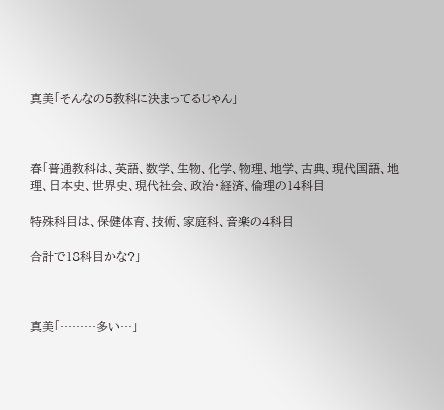真美「そんなの5教科に決まってるじゃん」



春「普通教科は、英語、数学、生物、化学、物理、地学、古典、現代国語、地理、日本史、世界史、現代社会、政治・経済、倫理の14科目

特殊科目は、保健体育、技術、家庭科、音楽の4科目

合計で18科目かな?」



真美「………多い…」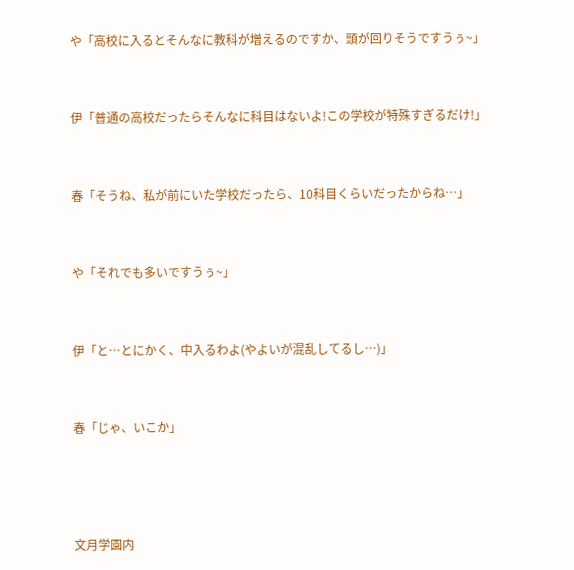や「高校に入るとそんなに教科が増えるのですか、頭が回りそうですうぅ~」



伊「普通の高校だったらそんなに科目はないよ!この学校が特殊すぎるだけ!」



春「そうね、私が前にいた学校だったら、10科目くらいだったからね…」



や「それでも多いですうぅ~」



伊「と…とにかく、中入るわよ(やよいが混乱してるし…)」



春「じゃ、いこか」





文月学園内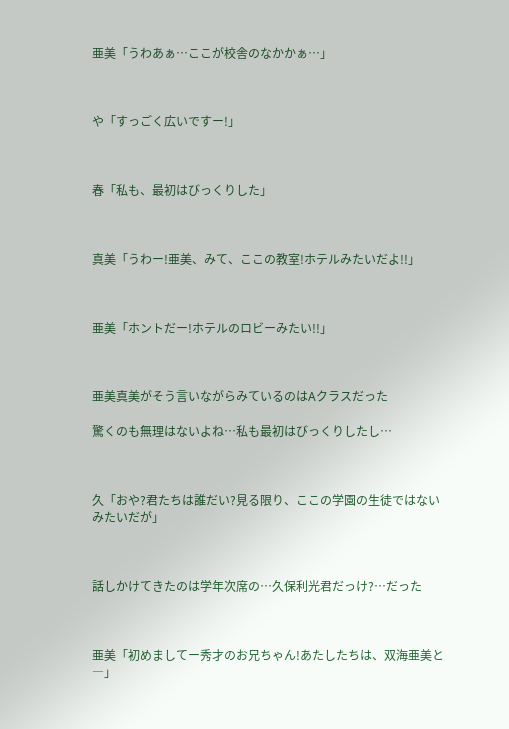亜美「うわあぁ…ここが校舎のなかかぁ…」



や「すっごく広いですー!」



春「私も、最初はびっくりした」



真美「うわー!亜美、みて、ここの教室!ホテルみたいだよ!!」



亜美「ホントだー!ホテルのロビーみたい!!」



亜美真美がそう言いながらみているのはAクラスだった

驚くのも無理はないよね…私も最初はびっくりしたし…



久「おや?君たちは誰だい?見る限り、ここの学園の生徒ではないみたいだが」



話しかけてきたのは学年次席の…久保利光君だっけ?…だった



亜美「初めましてー秀才のお兄ちゃん!あたしたちは、双海亜美と―」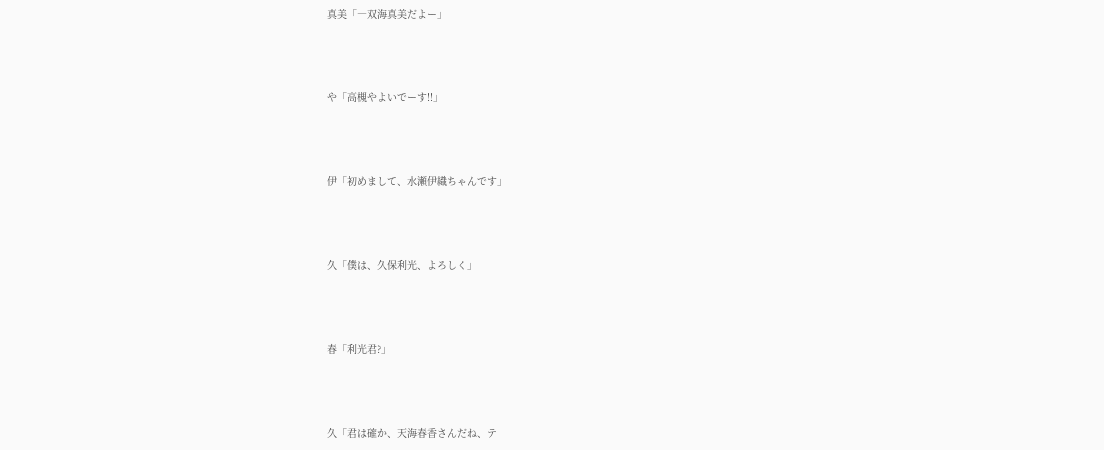真美「―双海真美だよー」



や「高槻やよいでーす!!」



伊「初めまして、水瀬伊織ちゃんです」



久「僕は、久保利光、よろしく」



春「利光君?」



久「君は確か、天海春香さんだね、テ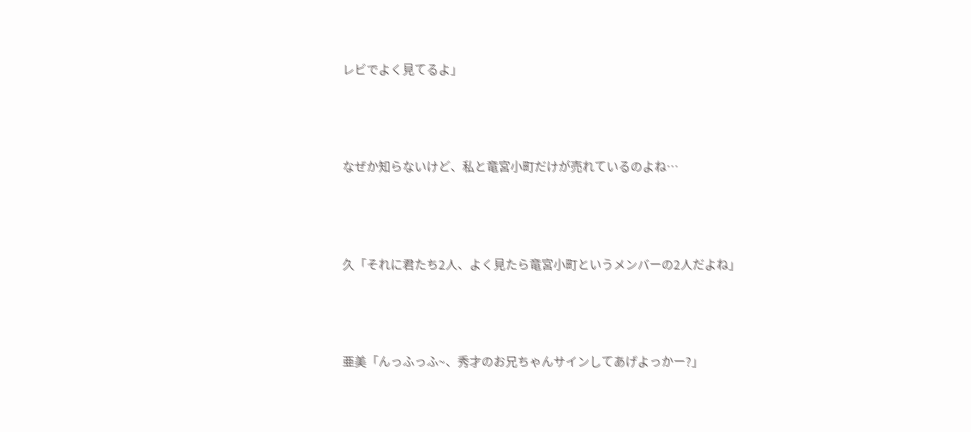レビでよく見てるよ」



なぜか知らないけど、私と竜宮小町だけが売れているのよね…



久「それに君たち2人、よく見たら竜宮小町というメンバーの2人だよね」



亜美「んっふっふ~、秀才のお兄ちゃんサインしてあげよっかー?」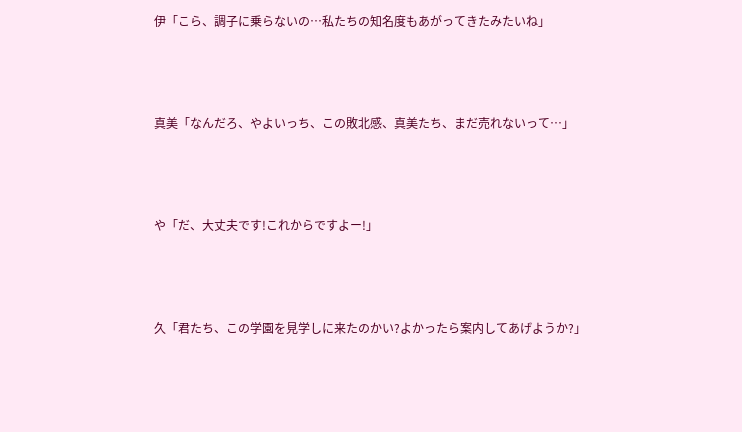伊「こら、調子に乗らないの…私たちの知名度もあがってきたみたいね」



真美「なんだろ、やよいっち、この敗北感、真美たち、まだ売れないって…」



や「だ、大丈夫です!これからですよー!」



久「君たち、この学園を見学しに来たのかい?よかったら案内してあげようか?」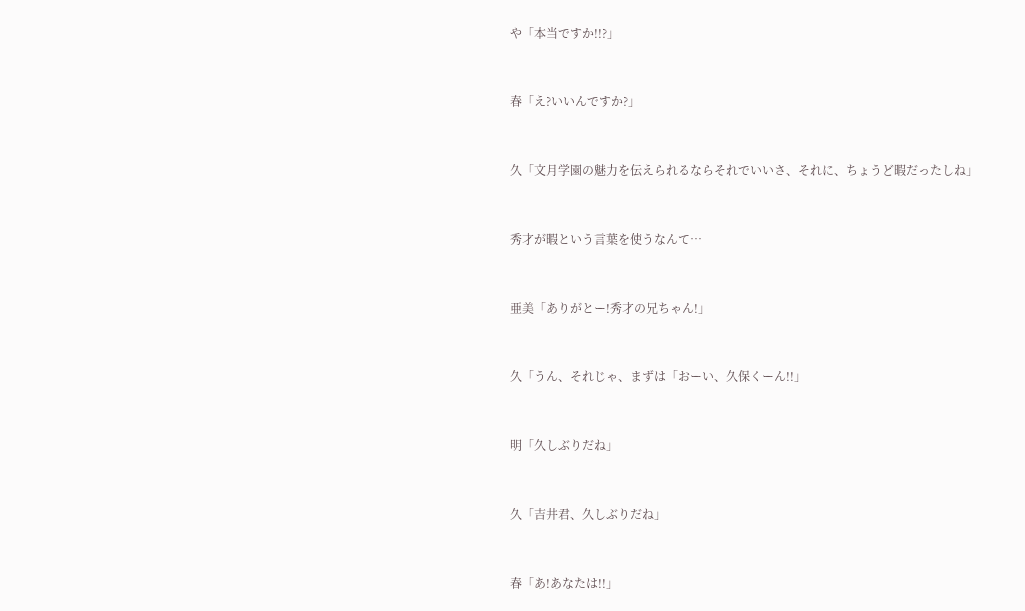や「本当ですか!!?」



春「え?いいんですか?」



久「文月学園の魅力を伝えられるならそれでいいさ、それに、ちょうど暇だったしね」



秀才が暇という言葉を使うなんて…



亜美「ありがとー!秀才の兄ちゃん!」



久「うん、それじゃ、まずは「おーい、久保くーん!!」



明「久しぶりだね」



久「吉井君、久しぶりだね」



春「あ!あなたは!!」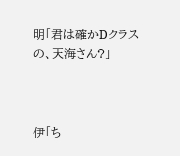明「君は確かDクラスの、天海さん?」



伊「ち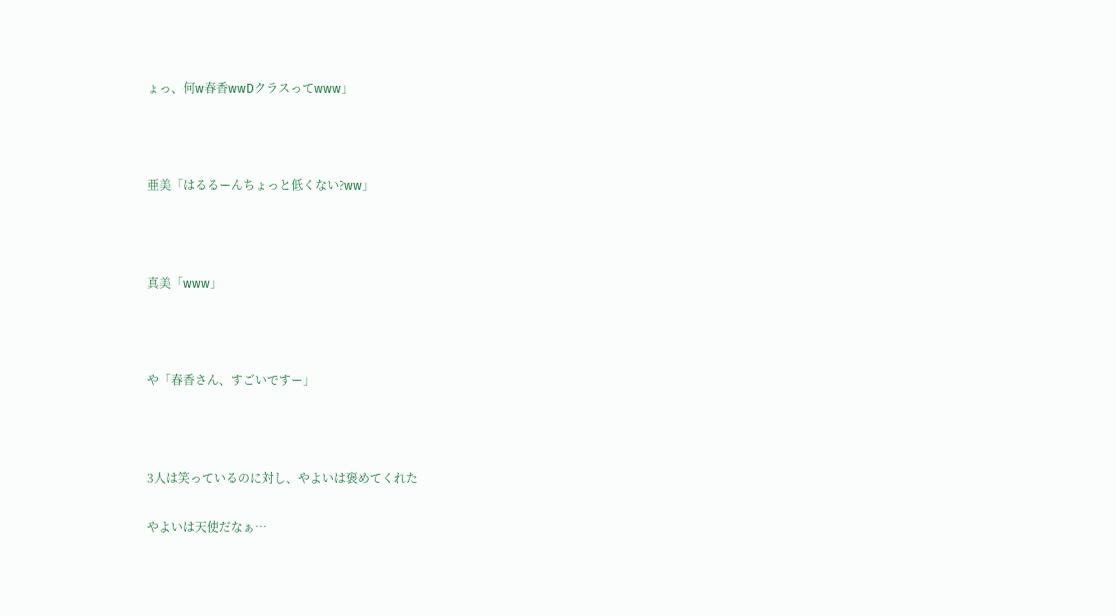ょっ、何w春香wwDクラスってwww」



亜美「はるるーんちょっと低くない?ww」



真美「www」



や「春香さん、すごいですー」



3人は笑っているのに対し、やよいは褒めてくれた

やよいは天使だなぁ…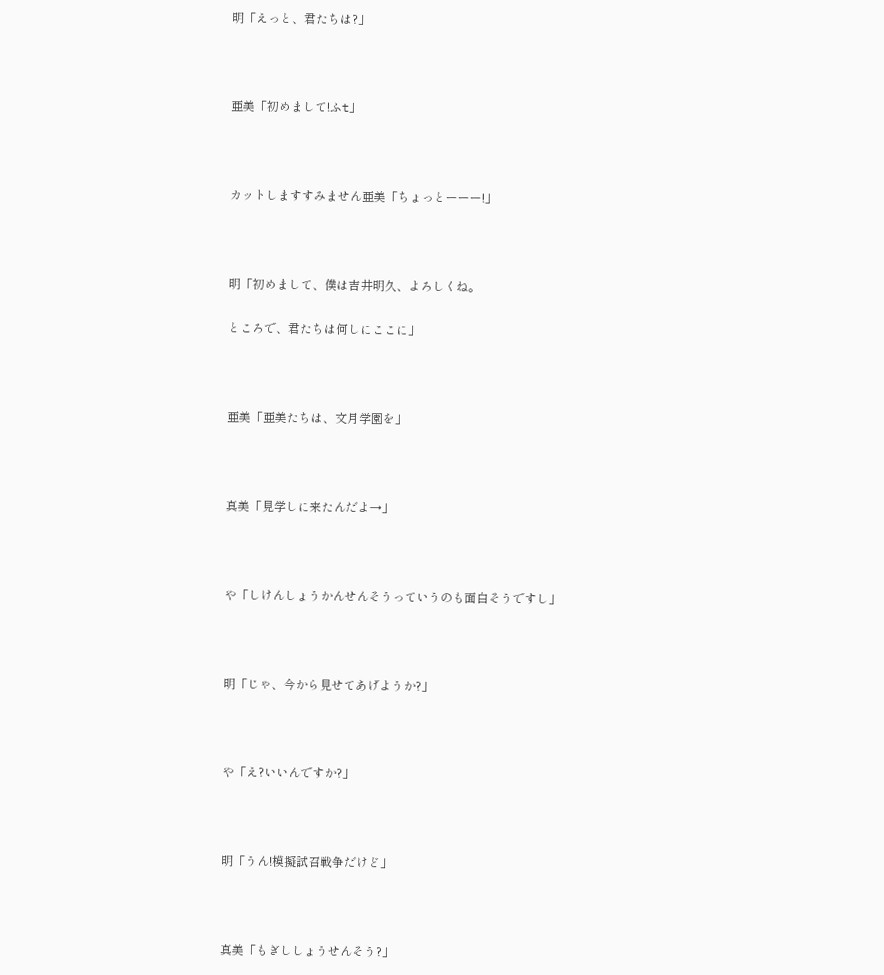明「えっと、君たちは?」



亜美「初めまして!ふt」



カットしますすみません亜美「ちょっとーーー!」



明「初めまして、僕は吉井明久、よろしくね。

ところで、君たちは何しにここに」



亜美「亜美たちは、文月学園を」



真美「見学しに来たんだよ→」



や「しけんしょうかんせんそうっていうのも面白そうですし」



明「じゃ、今から見せてあげようか?」



や「え?いいんですか?」



明「うん!模擬試召戦争だけど」



真美「もぎししょうせんそう?」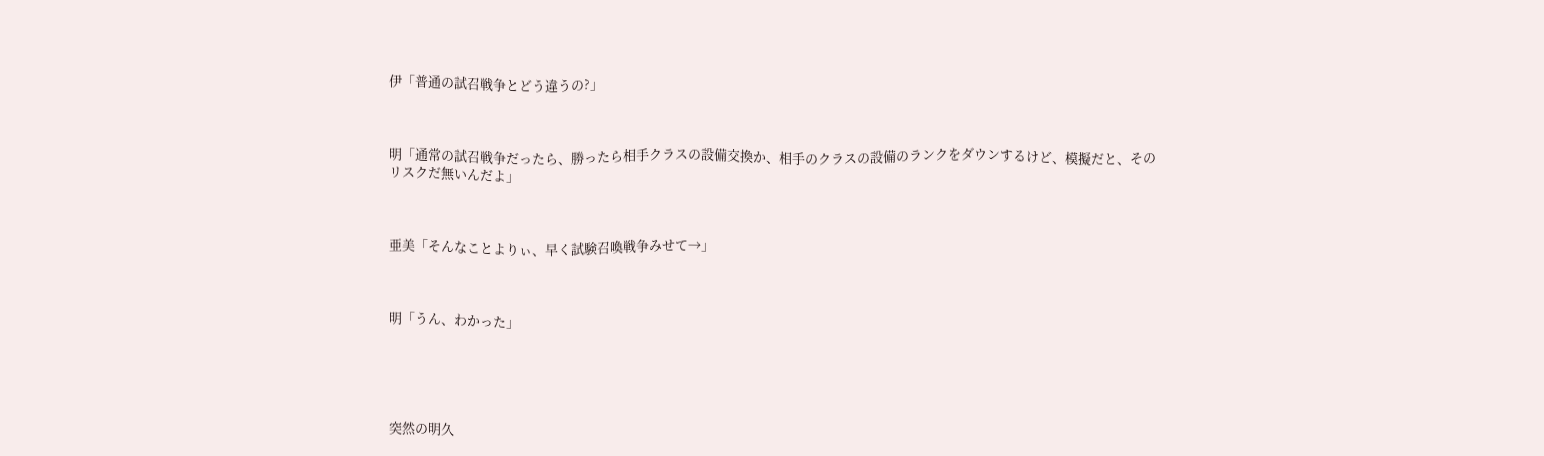伊「普通の試召戦争とどう違うの?」



明「通常の試召戦争だったら、勝ったら相手クラスの設備交換か、相手のクラスの設備のランクをダウンするけど、模擬だと、そのリスクだ無いんだよ」



亜美「そんなことよりぃ、早く試験召喚戦争みせて→」



明「うん、わかった」





突然の明久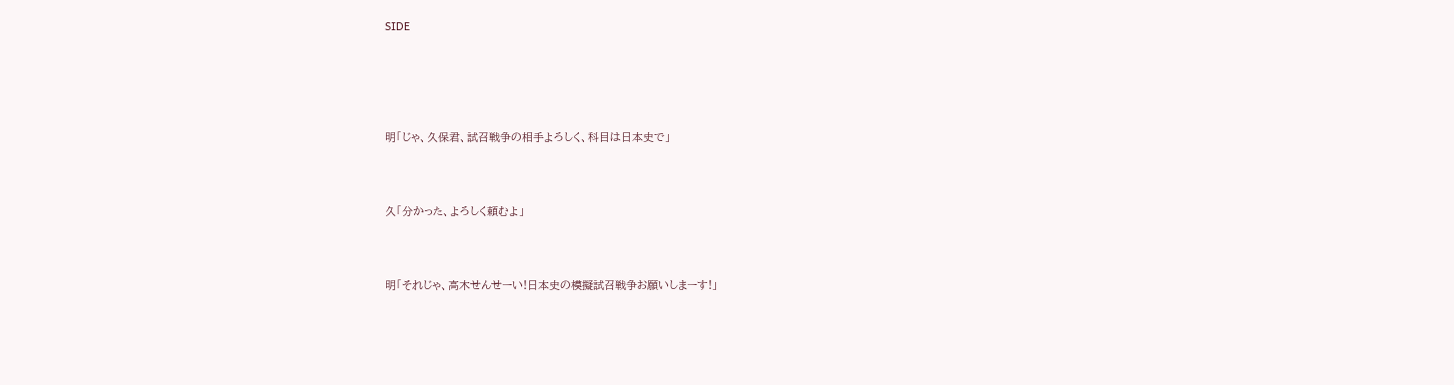SIDE





明「じゃ、久保君、試召戦争の相手よろしく、科目は日本史で」



久「分かった、よろしく頼むよ」



明「それじゃ、高木せんせーい!日本史の模擬試召戦争お願いしまーす!」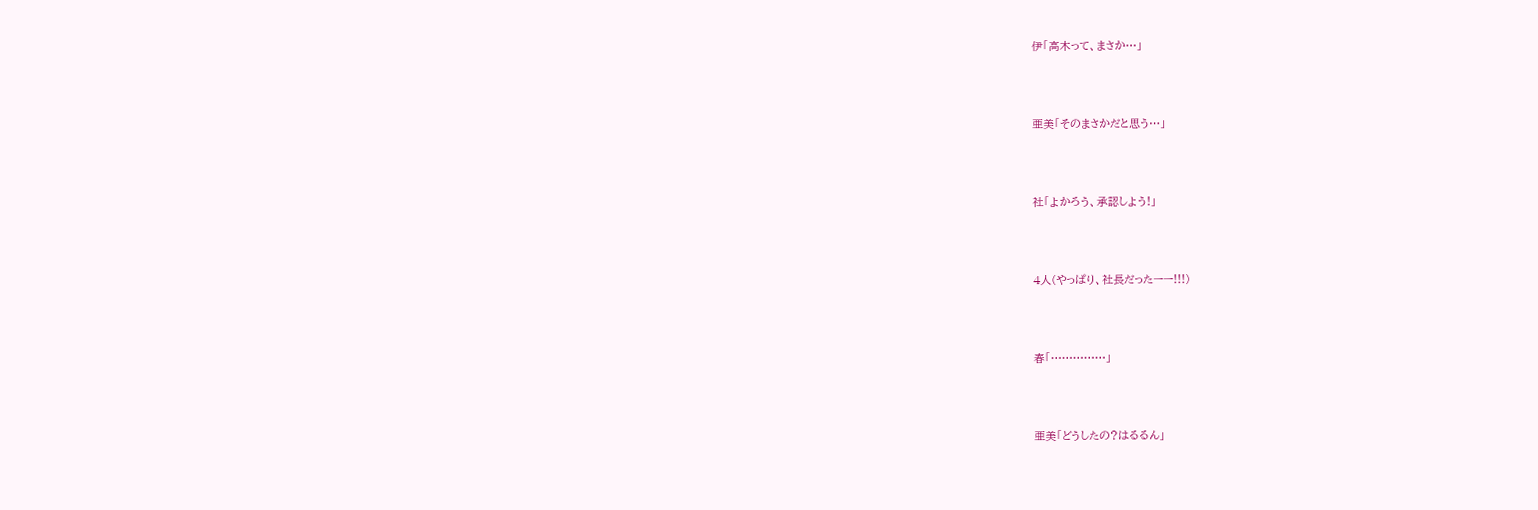伊「高木って、まさか…」



亜美「そのまさかだと思う…」



社「よかろう、承認しよう!」



4人(やっぱり、社長だったーー!!!)



春「……………」



亜美「どうしたの?はるるん」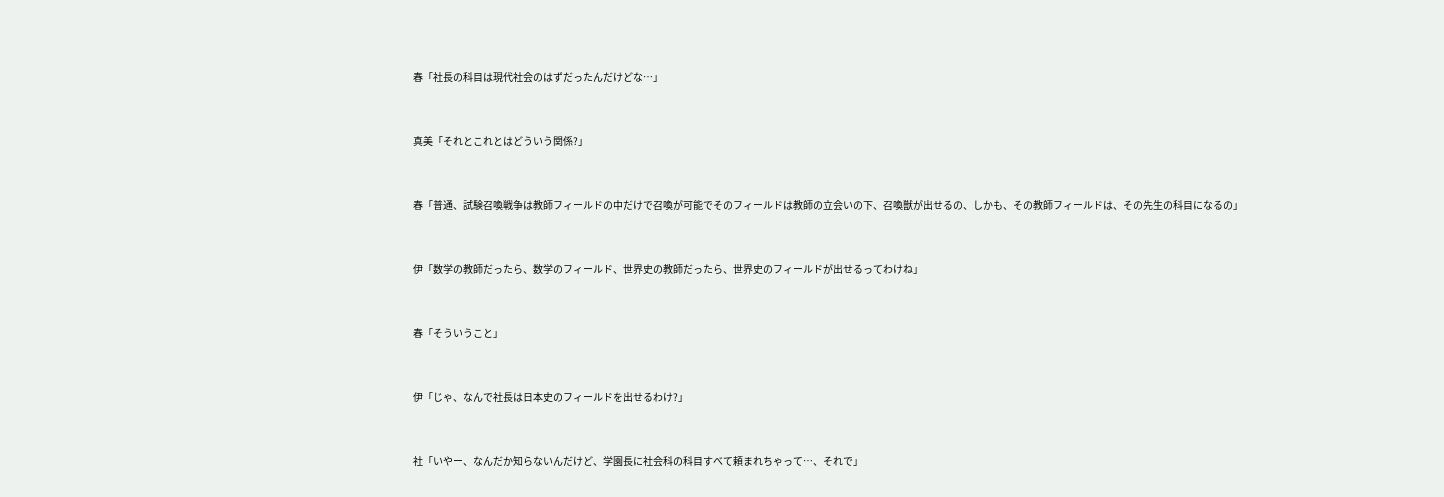春「社長の科目は現代社会のはずだったんだけどな…」



真美「それとこれとはどういう関係?」



春「普通、試験召喚戦争は教師フィールドの中だけで召喚が可能でそのフィールドは教師の立会いの下、召喚獣が出せるの、しかも、その教師フィールドは、その先生の科目になるの」



伊「数学の教師だったら、数学のフィールド、世界史の教師だったら、世界史のフィールドが出せるってわけね」



春「そういうこと」



伊「じゃ、なんで社長は日本史のフィールドを出せるわけ?」



社「いやー、なんだか知らないんだけど、学園長に社会科の科目すべて頼まれちゃって…、それで」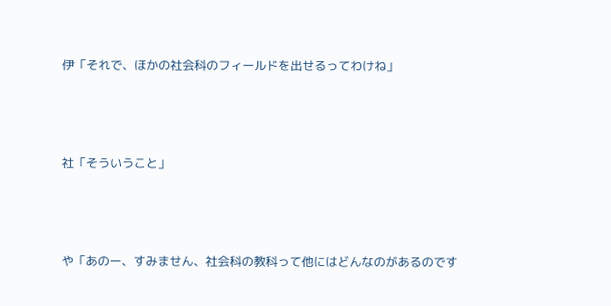伊「それで、ほかの社会科のフィールドを出せるってわけね」



社「そういうこと」



や「あのー、すみません、社会科の教科って他にはどんなのがあるのです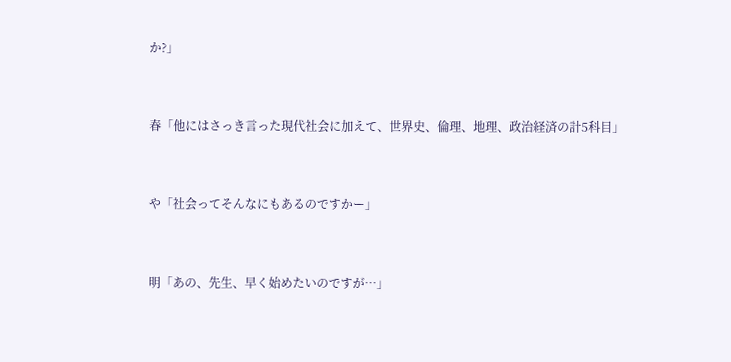か?」



春「他にはさっき言った現代社会に加えて、世界史、倫理、地理、政治経済の計5科目」



や「社会ってそんなにもあるのですかー」



明「あの、先生、早く始めたいのですが…」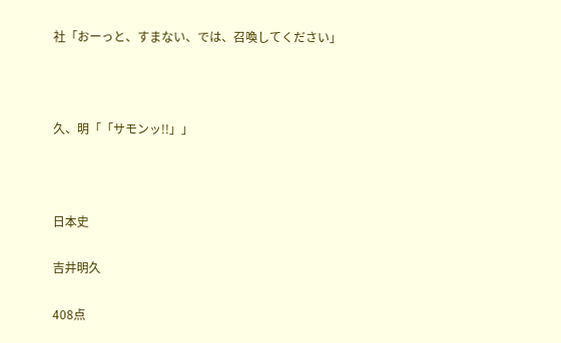社「おーっと、すまない、では、召喚してください」



久、明「「サモンッ!!」」



日本史

吉井明久

408点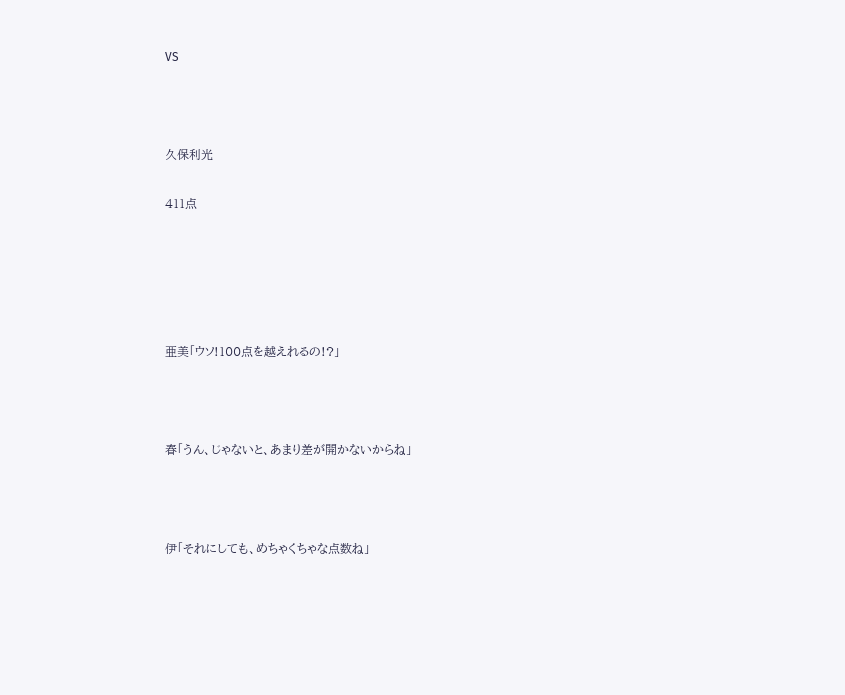VS



久保利光

411点





亜美「ウソ!100点を越えれるの!?」



春「うん、じゃないと、あまり差が開かないからね」



伊「それにしても、めちゃくちゃな点数ね」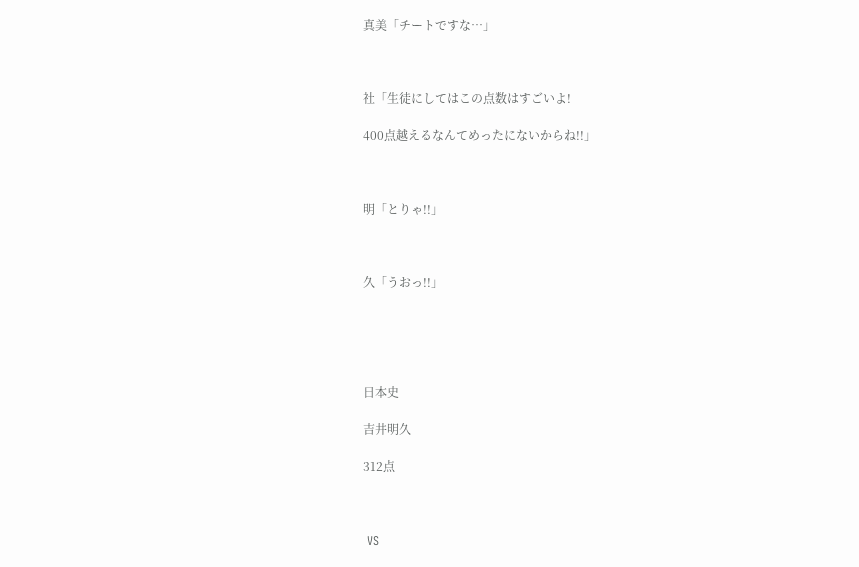真美「チートですな…」



社「生徒にしてはこの点数はすごいよ!

400点越えるなんてめったにないからね!!」



明「とりゃ!!」



久「うおっ!!」





日本史

吉井明久

312点



 VS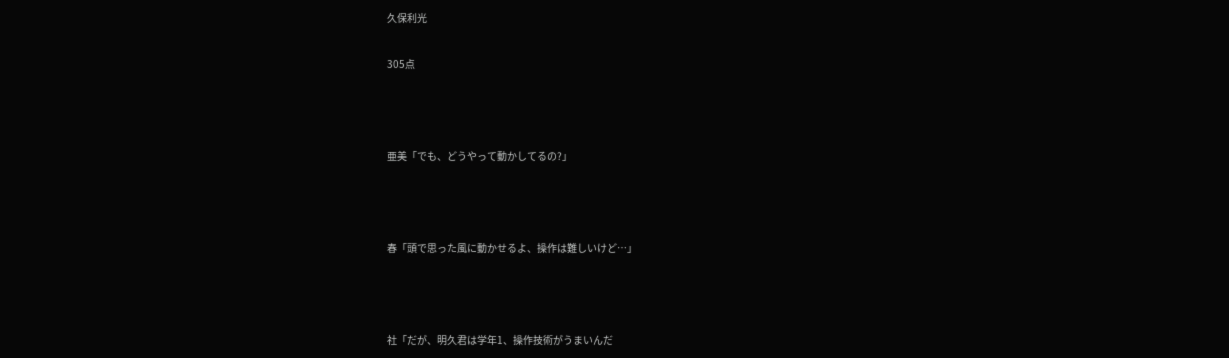久保利光

305点



亜美「でも、どうやって動かしてるの?」



春「頭で思った風に動かせるよ、操作は難しいけど…」



社「だが、明久君は学年1、操作技術がうまいんだ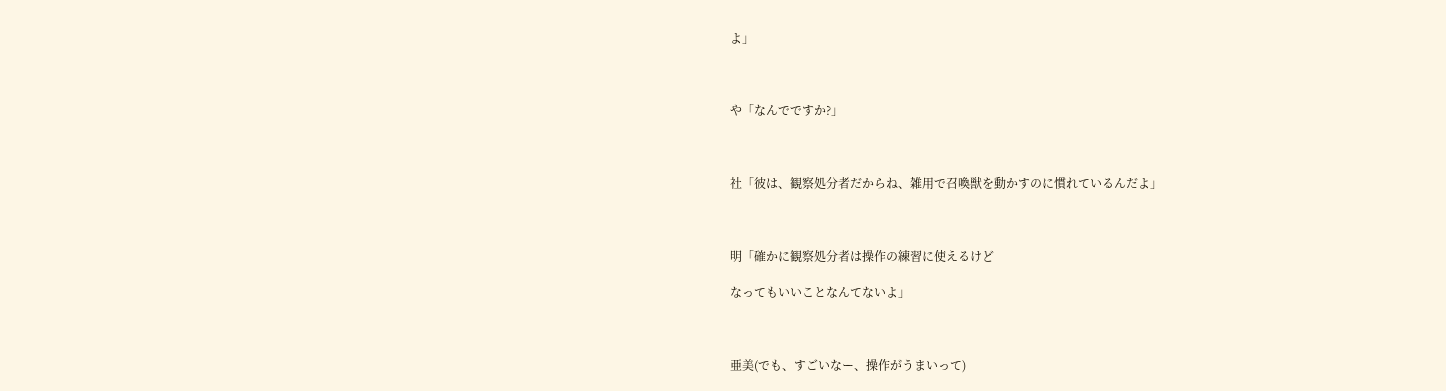よ」



や「なんでですか?」



社「彼は、観察処分者だからね、雑用で召喚獣を動かすのに慣れているんだよ」



明「確かに観察処分者は操作の練習に使えるけど

なってもいいことなんてないよ」



亜美(でも、すごいなー、操作がうまいって)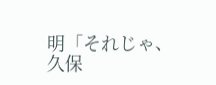明「それじゃ、久保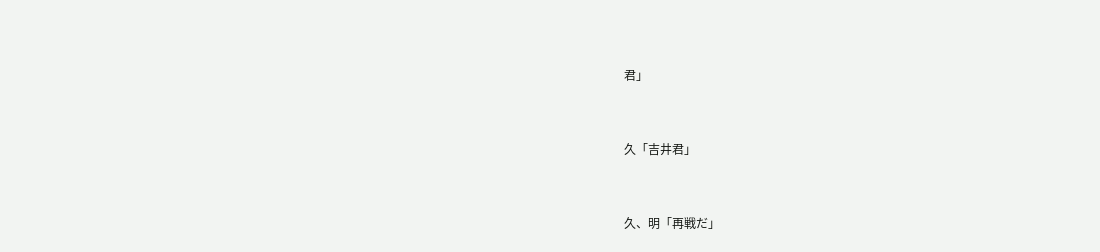君」



久「吉井君」



久、明「再戦だ」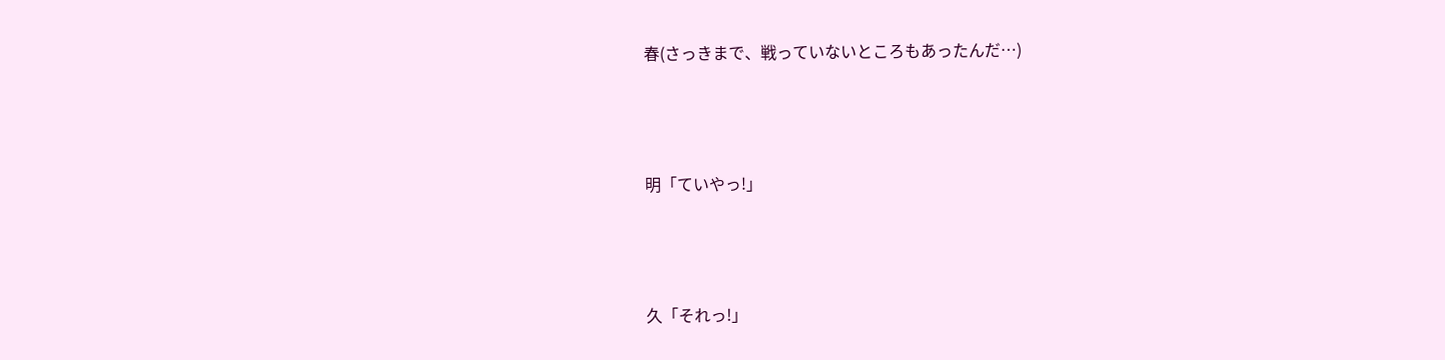春(さっきまで、戦っていないところもあったんだ…)



明「ていやっ!」



久「それっ!」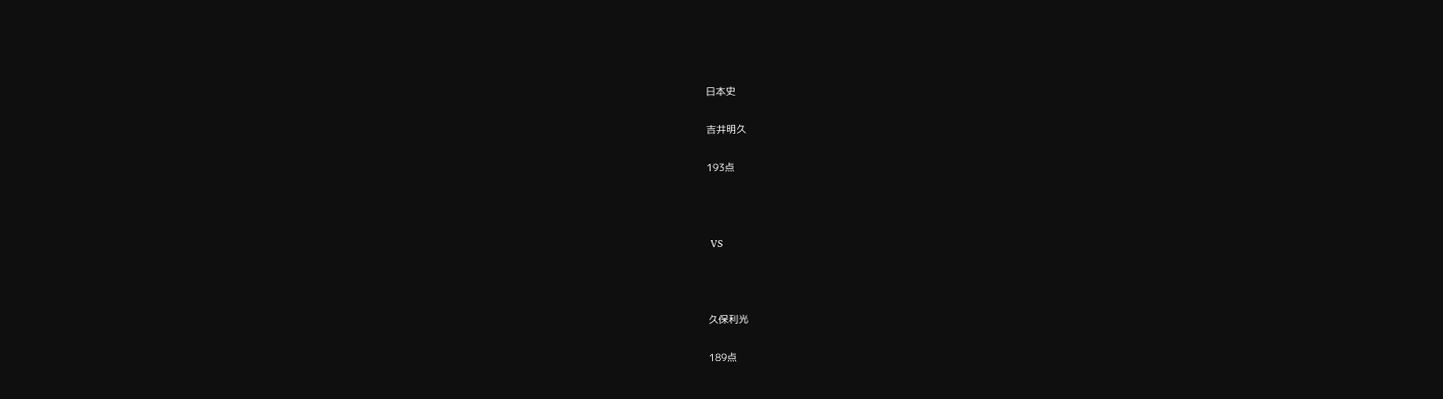日本史

吉井明久

193点



 VS



久保利光

189点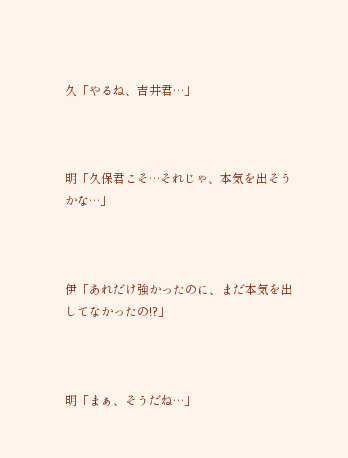久「やるね、吉井君…」



明「久保君こそ…それじゃ、本気を出そうかな…」



伊「あれだけ強かったのに、まだ本気を出してなかったの!?」



明「まぁ、そうだね…」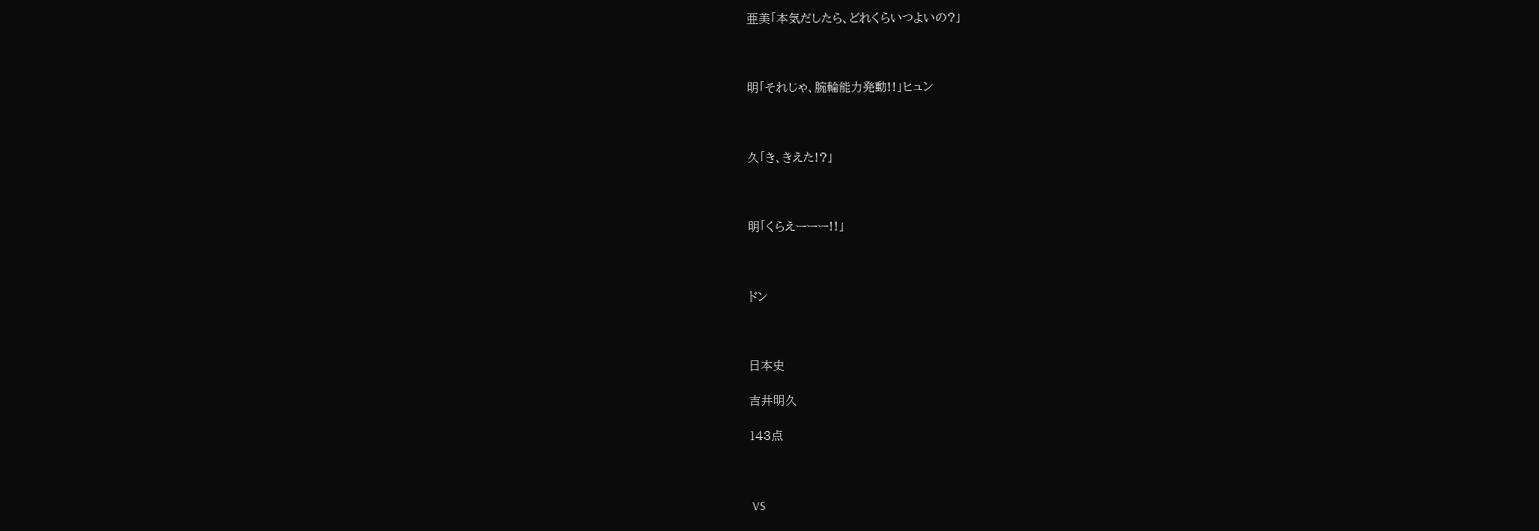亜美「本気だしたら、どれくらいつよいの?」



明「それじゃ、腕輪能力発動!!」ヒュン



久「き、きえた!?」



明「くらえーーー!!」



ドン



日本史

吉井明久

143点



 VS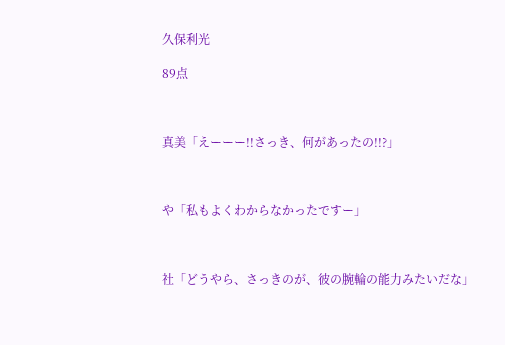久保利光

89点



真美「えーーー!!さっき、何があったの!!?」



や「私もよくわからなかったですー」



社「どうやら、さっきのが、彼の腕輪の能力みたいだな」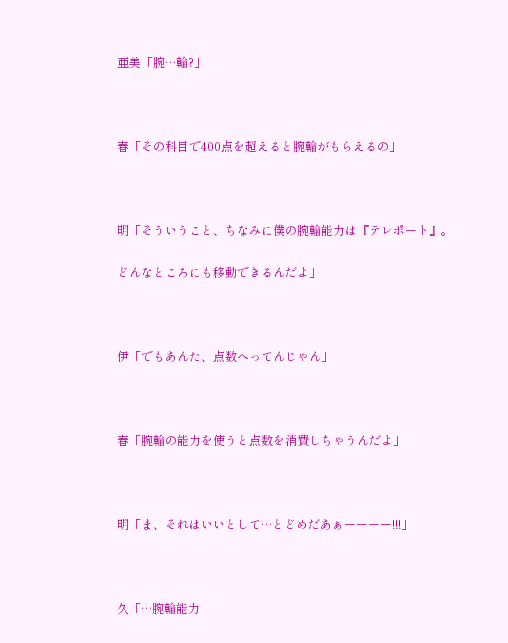亜美「腕…輪?」



春「その科目で400点を超えると腕輪がもらえるの」



明「そういうこと、ちなみに僕の腕輪能力は『テレポート』。

どんなところにも移動できるんだよ」



伊「でもあんた、点数へってんじゃん」



春「腕輪の能力を使うと点数を消費しちゃうんだよ」



明「ま、それはいいとして…とどめだあぁーーーー!!!」



久「…腕輪能力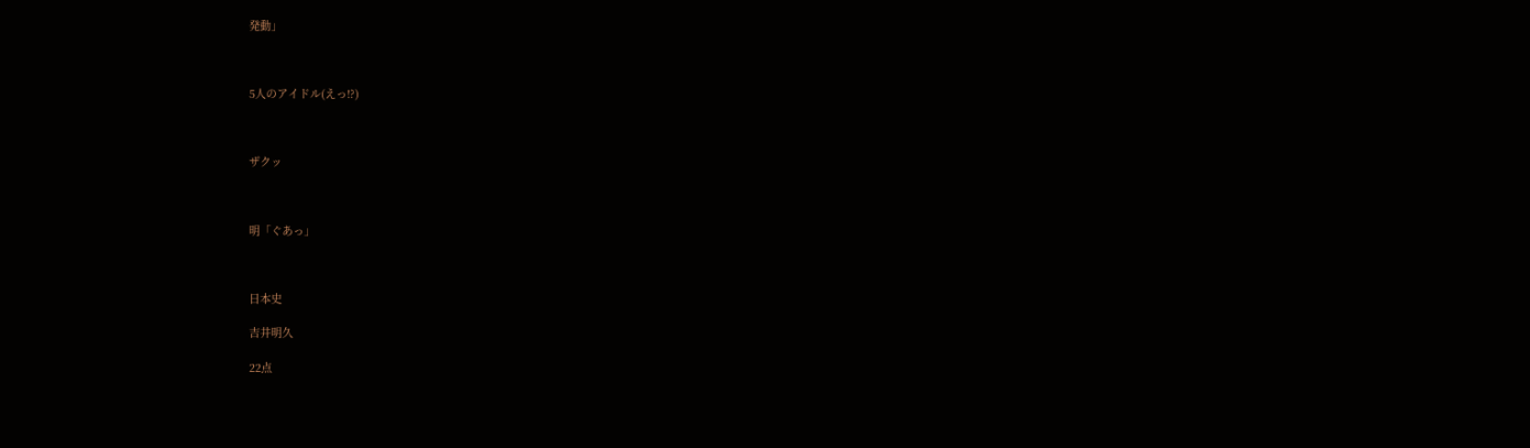発動」



5人のアイドル(えっ!?)



ザクッ



明「ぐあっ」



日本史

吉井明久

22点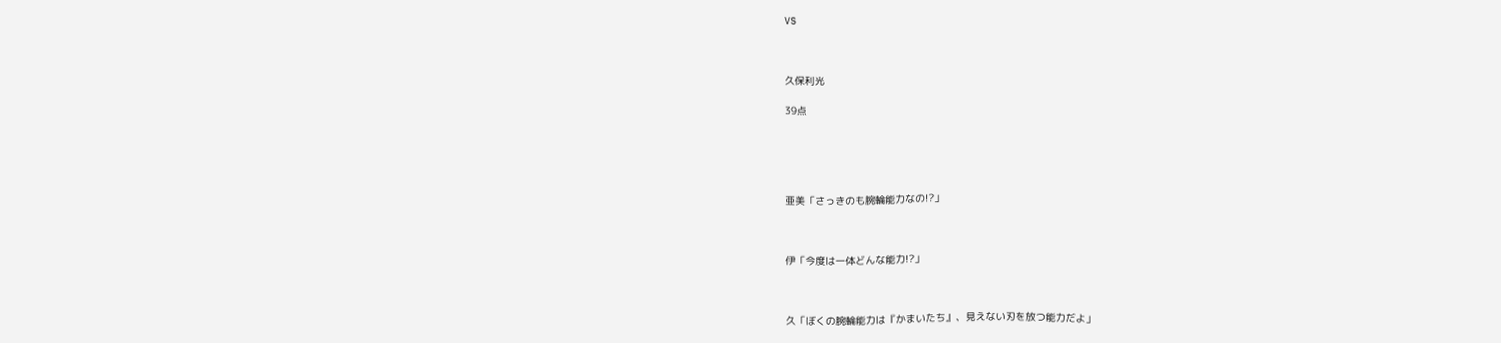VS



久保利光

39点





亜美「さっきのも腕輪能力なの!?」



伊「今度は一体どんな能力!?」



久「ぼくの腕輪能力は『かまいたち』、見えない刃を放つ能力だよ」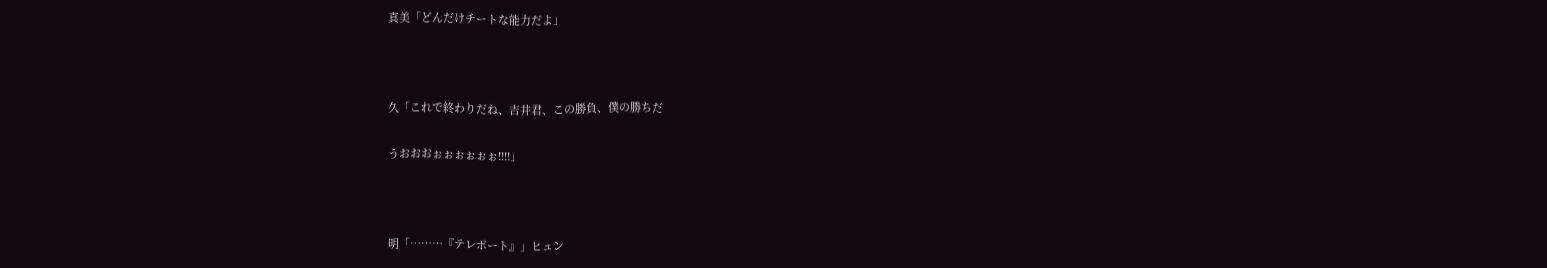真美「どんだけチートな能力だよ」



久「これで終わりだね、吉井君、この勝負、僕の勝ちだ

うおおおぉぉぉぉぉぉ!!!!」



明「………『テレポート』」ヒュン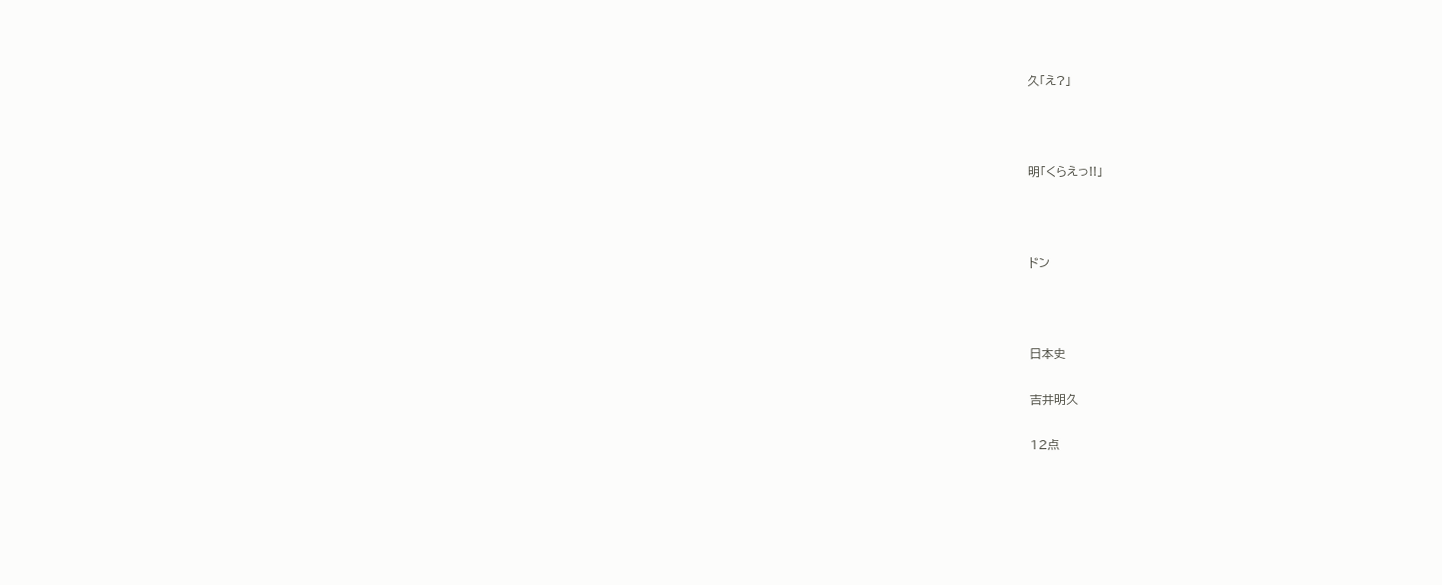久「え?」



明「くらえっ!!」



ドン



日本史

吉井明久

12点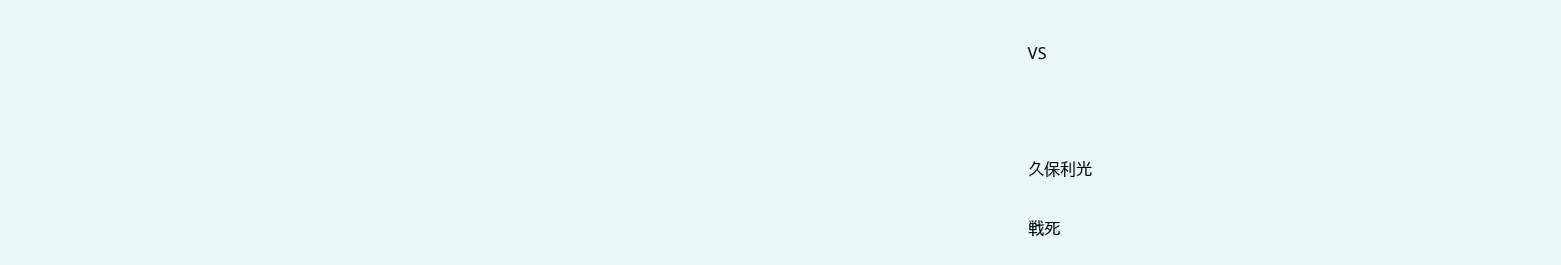VS



久保利光

戦死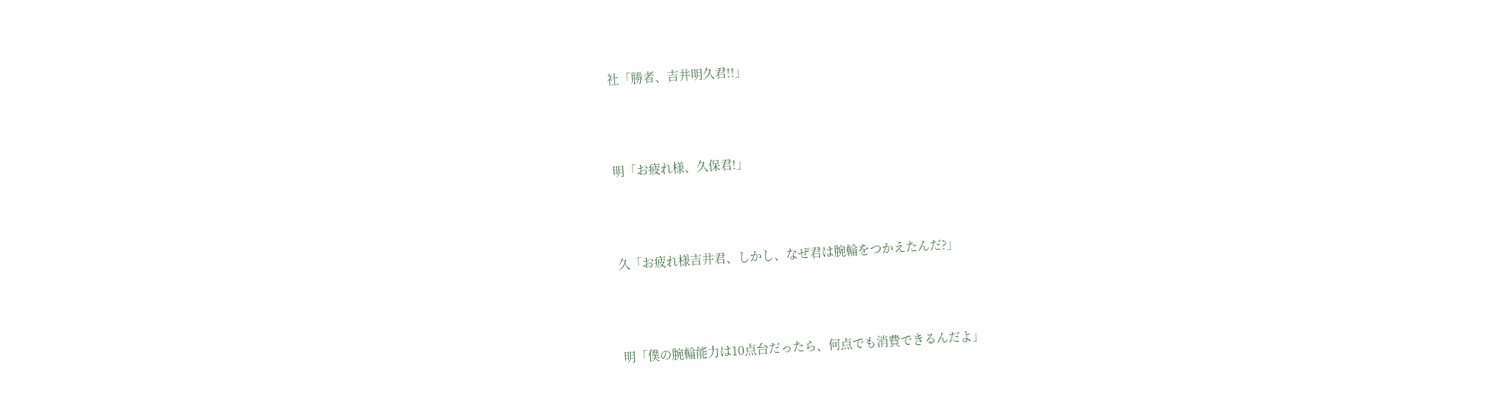社「勝者、吉井明久君!!」



明「お疲れ様、久保君!」



久「お疲れ様吉井君、しかし、なぜ君は腕輪をつかえたんだ?」



明「僕の腕輪能力は10点台だったら、何点でも消費できるんだよ」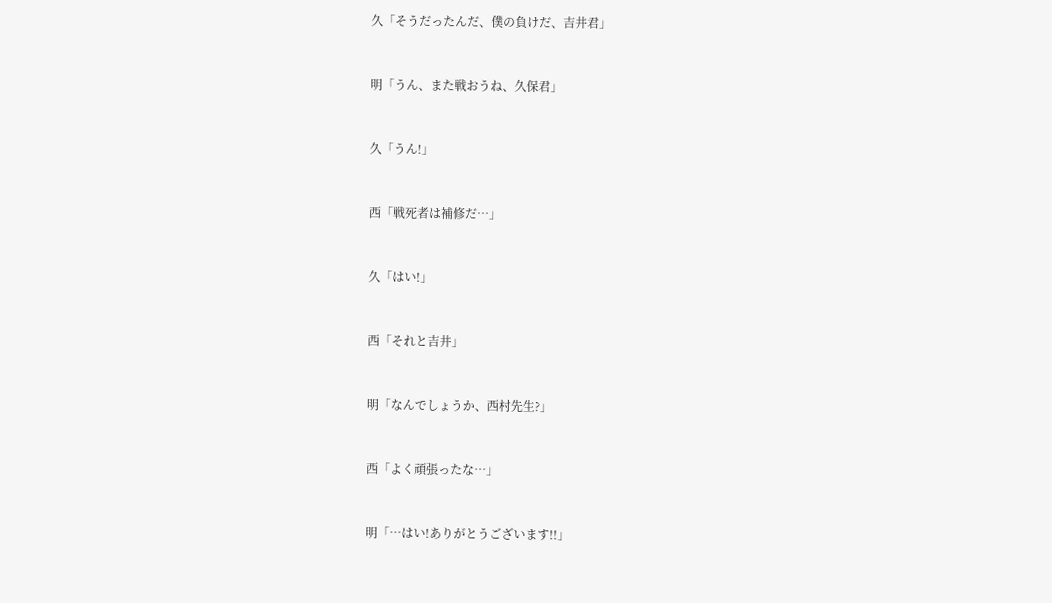久「そうだったんだ、僕の負けだ、吉井君」



明「うん、また戦おうね、久保君」



久「うん!」



西「戦死者は補修だ…」



久「はい!」



西「それと吉井」



明「なんでしょうか、西村先生?」



西「よく頑張ったな…」



明「…はい!ありがとうございます!!」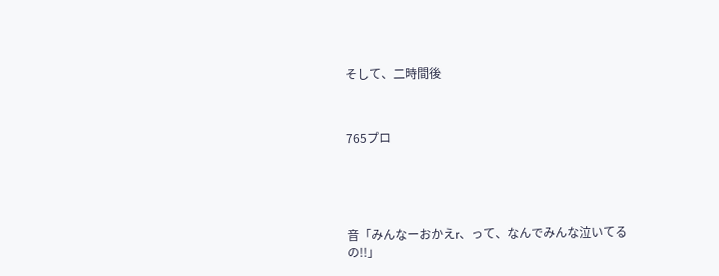そして、二時間後



765プロ





音「みんなーおかえr、って、なんでみんな泣いてるの!!」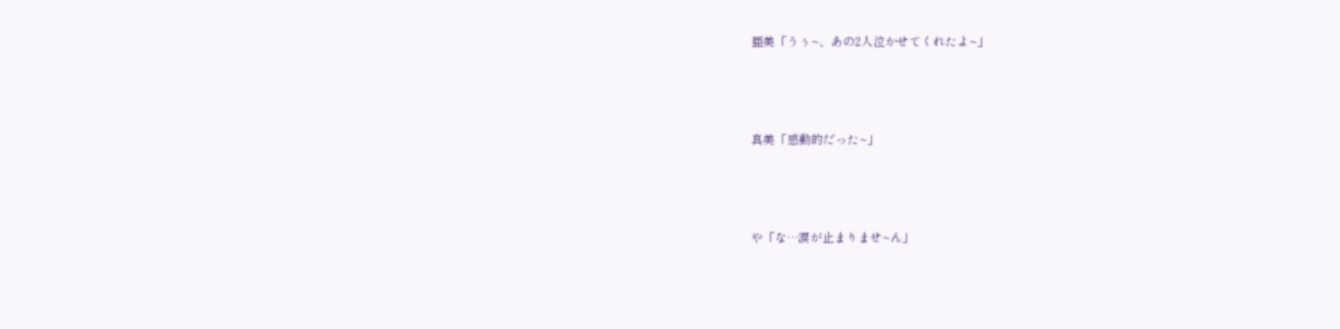亜美「うぅ~、あの2人泣かせてくれたよ~」



真美「感動的だった~」



や「な…涙が止まりませ~ん」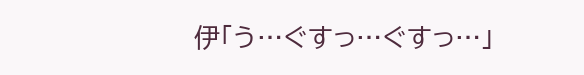伊「う…ぐすっ…ぐすっ…」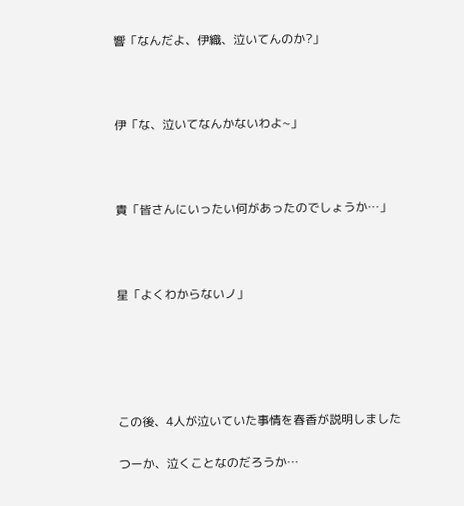響「なんだよ、伊織、泣いてんのか?」



伊「な、泣いてなんかないわよ~」



貴「皆さんにいったい何があったのでしょうか…」



星「よくわからないノ」





この後、4人が泣いていた事情を春香が説明しました

つーか、泣くことなのだろうか…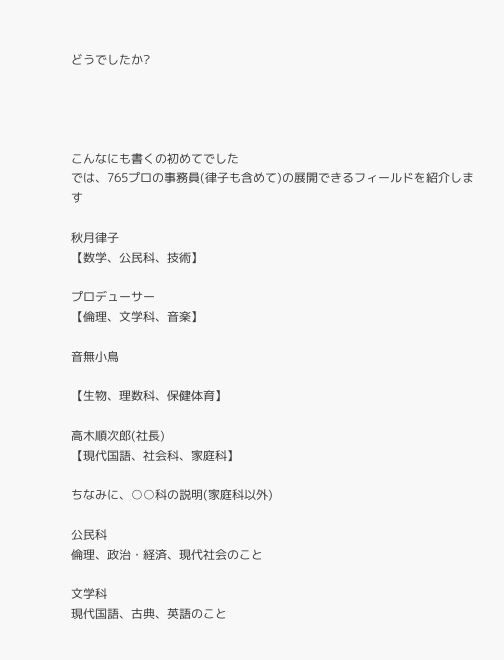どうでしたか?




こんなにも書くの初めてでした
では、765プロの事務員(律子も含めて)の展開できるフィールドを紹介します

秋月律子
【数学、公民科、技術】

プロデューサー
【倫理、文学科、音楽】

音無小鳥

【生物、理数科、保健体育】

高木順次郎(社長)
【現代国語、社会科、家庭科】

ちなみに、○○科の説明(家庭科以外)

公民科
倫理、政治・経済、現代社会のこと

文学科
現代国語、古典、英語のこと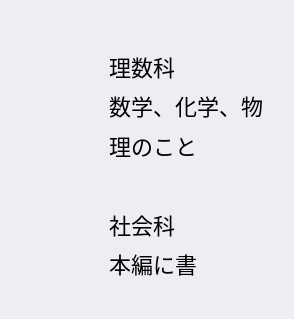理数科
数学、化学、物理のこと

社会科
本編に書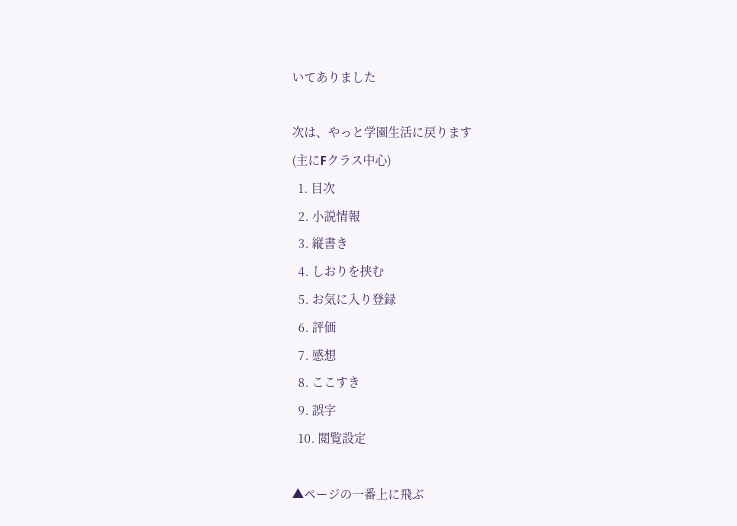いてありました

次は、やっと学園生活に戻ります
(主にFクラス中心)
  1. 目次
  2. 小説情報
  3. 縦書き
  4. しおりを挟む
  5. お気に入り登録
  6. 評価
  7. 感想
  8. ここすき
  9. 誤字
  10. 閲覧設定

▲ページの一番上に飛ぶ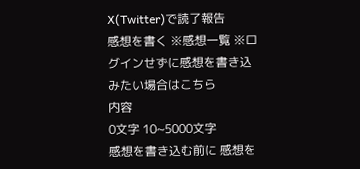X(Twitter)で読了報告
感想を書く ※感想一覧 ※ログインせずに感想を書き込みたい場合はこちら
内容
0文字 10~5000文字
感想を書き込む前に 感想を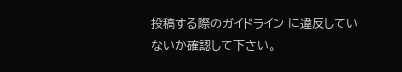投稿する際のガイドライン に違反していないか確認して下さい。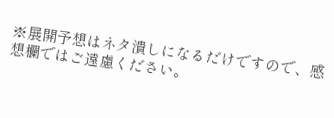※展開予想はネタ潰しになるだけですので、感想欄ではご遠慮ください。